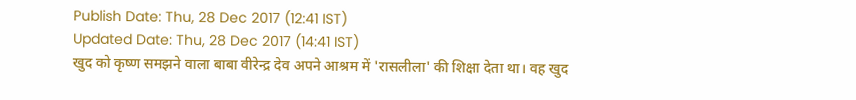Publish Date: Thu, 28 Dec 2017 (12:41 IST)
Updated Date: Thu, 28 Dec 2017 (14:41 IST)
खुद को कृष्ण समझने वाला बाबा वीरेन्द्र देव अपने आश्रम में 'रासलीला' की शिक्षा देता था। वह खुद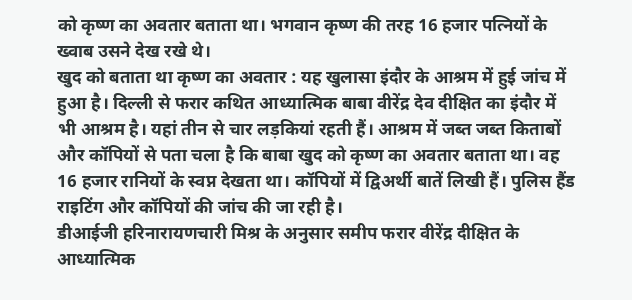को कृष्ण का अवतार बताता था। भगवान कृष्ण की तरह 16 हजार पत्नियों के ख्वाब उसने देख रखे थे।
खुद को बताता था कृष्ण का अवतार : यह खुलासा इंदौर के आश्रम में हुई जांच में हुआ है। दिल्ली से फरार कथित आध्यात्मिक बाबा वीरेंद्र देव दीक्षित का इंदौर में भी आश्रम है। यहां तीन से चार लड़कियां रहती हैं। आश्रम में जब्त जब्त किताबों और कॉपियों से पता चला है कि बाबा खुद को कृष्ण का अवतार बताता था। वह 16 हजार रानियों के स्वप्न देखता था। कॉपियों में द्विअर्थी बातें लिखी हैं। पुलिस हैंड राइटिंग और कॉपियों की जांच की जा रही है।
डीआईजी हरिनारायणचारी मिश्र के अनुसार समीप फरार वीरेंद्र दीक्षित के आध्यात्मिक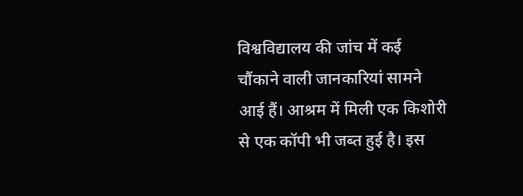विश्वविद्यालय की जांच में कई चौंकाने वाली जानकारियां सामने आई हैं। आश्रम में मिली एक किशोरी से एक कॉपी भी जब्त हुई है। इस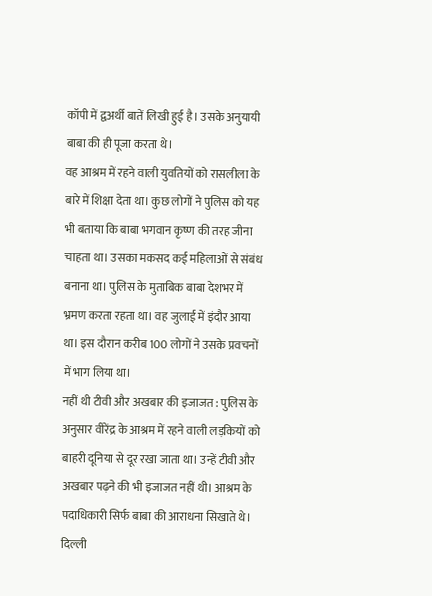कॉपी में द्वअर्थी बातें लिखी हुई है। उसके अनुयायी बाबा की ही पूजा करता थे।
वह आश्रम में रहने वाली युवतियों को रासलीला के बारे में शिक्षा देता था। कुछ लोगों ने पुलिस को यह भी बताया कि बाबा भगवान कृष्ण की तरह जीना चाहता था। उसका मकसद कई महिलाओं से संबंध बनाना था। पुलिस के मुताबिक बाबा देशभर में भ्रमण करता रहता था। वह जुलाई में इंदौर आया था। इस दौरान करीब 100 लोगों ने उसके प्रवचनों में भाग लिया था।
नहीं थी टीवी और अखबार की इजाजत : पुलिस के अनुसार वीरेंद्र के आश्रम में रहने वाली लड़कियों को बाहरी दूनिया से दूर रखा जाता था। उन्हें टीवी और अखबार पढ़ने की भी इजाजत नहीं थी। आश्रम के पदाधिकारी सिर्फ बाबा की आराधना सिखाते थे। दिल्ली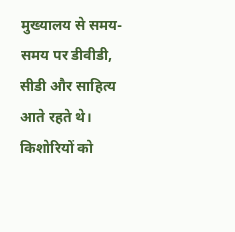मुख्यालय से समय-समय पर डीवीडी, सीडी और साहित्य आते रहते थे। किशोरियों को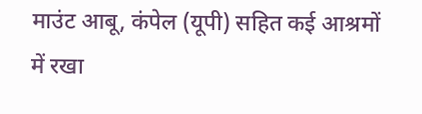माउंट आबू, कंपेल (यूपी) सहित कई आश्रमों में रखा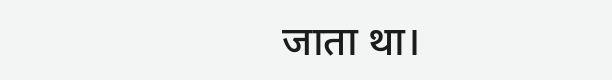जाता था।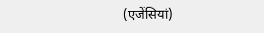(एजेंसियां)